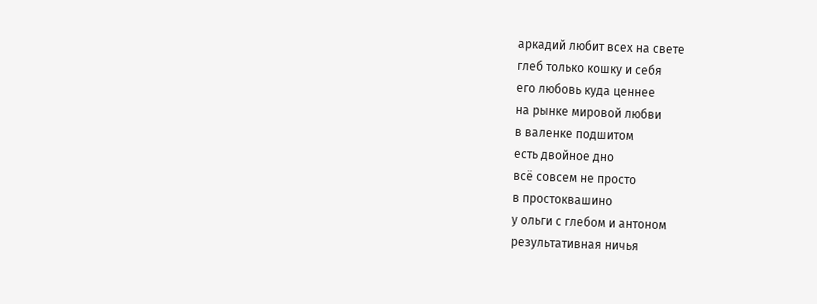аркадий любит всех на свете
глеб только кошку и себя
его любовь куда ценнее
на рынке мировой любви
в валенке подшитом
есть двойное дно
всё совсем не просто
в простоквашино
у ольги с глебом и антоном
результативная ничья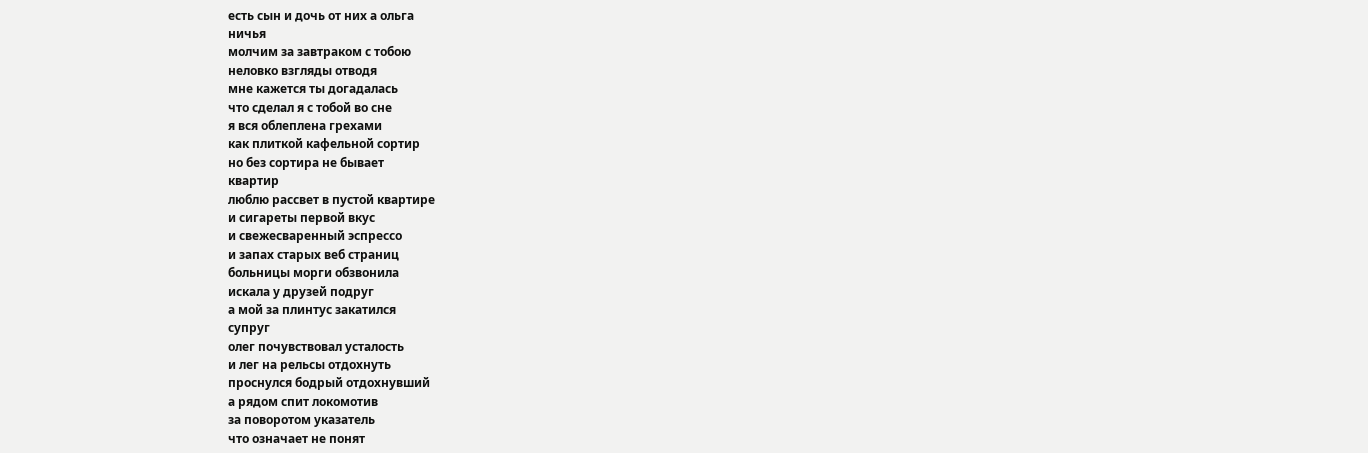есть сын и дочь от них а ольга
ничья
молчим за завтраком с тобою
неловко взгляды отводя
мне кажется ты догадалась
что сделал я с тобой во сне
я вся облеплена грехами
как плиткой кафельной сортир
но без сортира не бывает
квартир
люблю рассвет в пустой квартире
и сигареты первой вкус
и свежесваренный эспрессо
и запах старых веб страниц
больницы морги обзвонила
искала у друзей подруг
а мой за плинтус закатился
супруг
олег почувствовал усталость
и лег на рельсы отдохнуть
проснулся бодрый отдохнувший
а рядом спит локомотив
за поворотом указатель
что означает не понят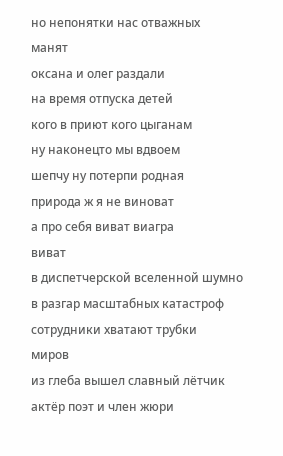но непонятки нас отважных
манят
оксана и олег раздали
на время отпуска детей
кого в приют кого цыганам
ну наконецто мы вдвоем
шепчу ну потерпи родная
природа ж я не виноват
а про себя виват виагра
виват
в диспетчерской вселенной шумно
в разгар масштабных катастроф
сотрудники хватают трубки
миров
из глеба вышел славный лётчик
актёр поэт и член жюри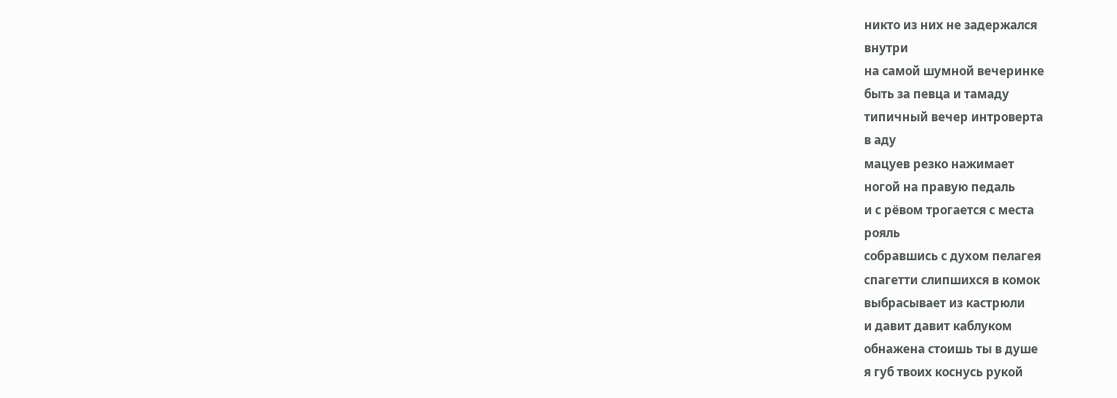никто из них не задержался
внутри
на самой шумной вечеринке
быть за певца и тамаду
типичный вечер интроверта
в аду
мацуев резко нажимает
ногой на правую педаль
и с рёвом трогается с места
рояль
собравшись с духом пелагея
спагетти слипшихся в комок
выбрасывает из кастрюли
и давит давит каблуком
обнажена стоишь ты в душе
я губ твоих коснусь рукой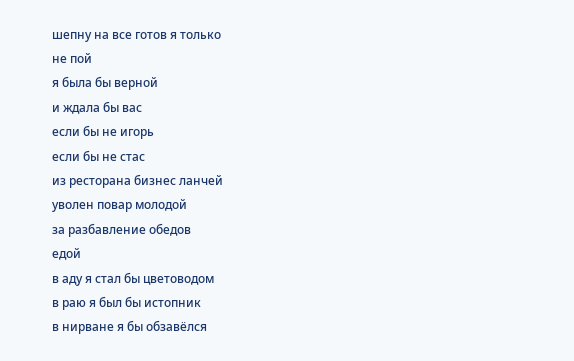шепну на все готов я только
не пой
я была бы верной
и ждала бы вас
если бы не игорь
если бы не стас
из ресторана бизнес ланчей
уволен повар молодой
за разбавление обедов
едой
в аду я стал бы цветоводом
в раю я был бы истопник
в нирване я бы обзавёлся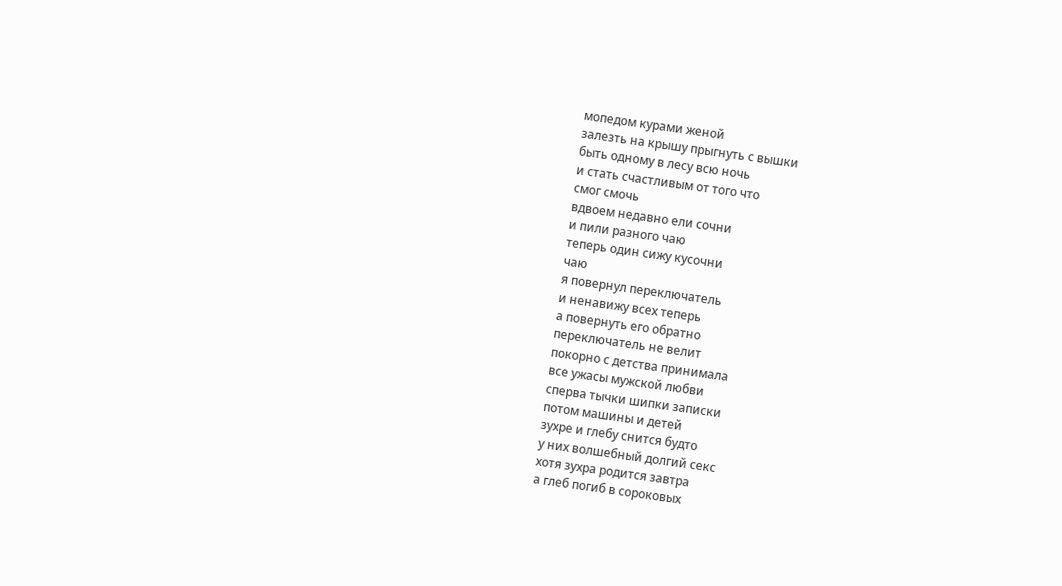мопедом курами женой
залезть на крышу прыгнуть с вышки
быть одному в лесу всю ночь
и стать счастливым от того что
смог смочь
вдвоем недавно ели сочни
и пили разного чаю
теперь один сижу кусочни
чаю
я повернул переключатель
и ненавижу всех теперь
а повернуть его обратно
переключатель не велит
покорно с детства принимала
все ужасы мужской любви
сперва тычки шипки записки
потом машины и детей
зухре и глебу снится будто
у них волшебный долгий секс
хотя зухра родится завтра
а глеб погиб в сороковых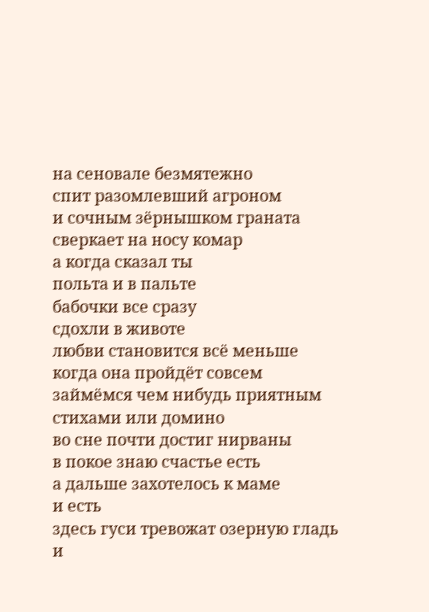на сеновале безмятежно
спит разомлевший агроном
и сочным зёрнышком граната
сверкает на носу комар
а когда сказал ты
польта и в пальте
бабочки все сразу
сдохли в животе
любви становится всё меньше
когда она пройдёт совсем
займёмся чем нибудь приятным
стихами или домино
во сне почти достиг нирваны
в покое знаю счастье есть
а дальше захотелось к маме
и есть
здесь гуси тревожат озерную гладь
и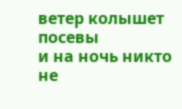ветер колышет посевы
и на ночь никто не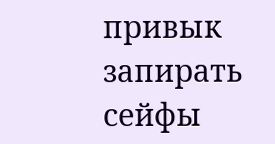привык запирать
сейфы